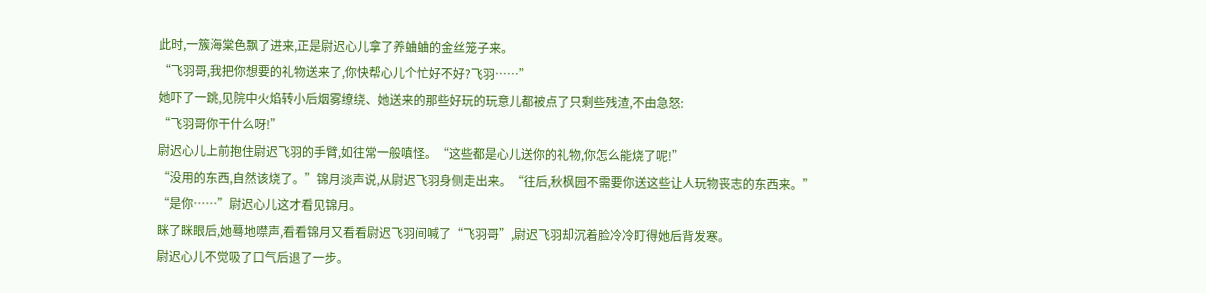此时,一簇海棠色飘了进来,正是尉迟心儿拿了养蛐蛐的金丝笼子来。
“飞羽哥,我把你想要的礼物送来了,你快帮心儿个忙好不好?飞羽……”
她吓了一跳,见院中火焰转小后烟雾缭绕、她送来的那些好玩的玩意儿都被点了只剩些残渣,不由急怒:
“飞羽哥你干什么呀!”
尉迟心儿上前抱住尉迟飞羽的手臂,如往常一般嗔怪。“这些都是心儿送你的礼物,你怎么能烧了呢!”
“没用的东西,自然该烧了。”锦月淡声说,从尉迟飞羽身侧走出来。“往后,秋枫园不需要你送这些让人玩物丧志的东西来。”
“是你……”尉迟心儿这才看见锦月。
眯了眯眼后,她蓦地噤声,看看锦月又看看尉迟飞羽间喊了“飞羽哥”,尉迟飞羽却沉着脸冷冷盯得她后背发寒。
尉迟心儿不觉吸了口气后退了一步。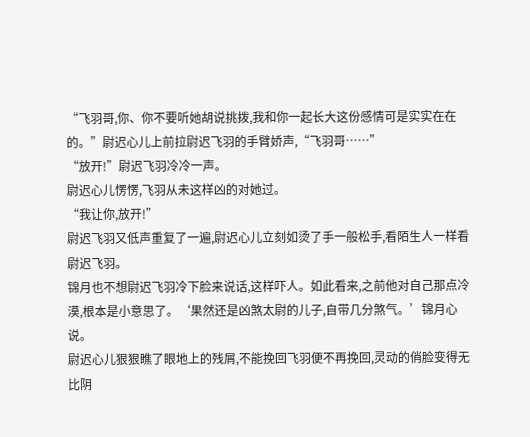“飞羽哥,你、你不要听她胡说挑拨,我和你一起长大这份感情可是实实在在的。”尉迟心儿上前拉尉迟飞羽的手臂娇声,“飞羽哥……”
“放开!”尉迟飞羽冷冷一声。
尉迟心儿愣愣,飞羽从未这样凶的对她过。
“我让你,放开!”
尉迟飞羽又低声重复了一遍,尉迟心儿立刻如烫了手一般松手,看陌生人一样看尉迟飞羽。
锦月也不想尉迟飞羽冷下脸来说话,这样吓人。如此看来,之前他对自己那点冷漠,根本是小意思了。‘果然还是凶煞太尉的儿子,自带几分煞气。’锦月心说。
尉迟心儿狠狠瞧了眼地上的残屑,不能挽回飞羽便不再挽回,灵动的俏脸变得无比阴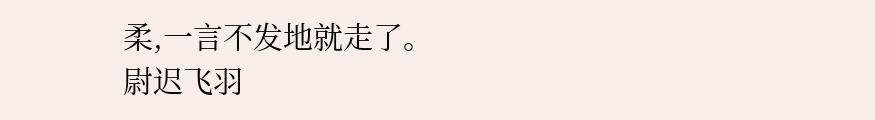柔,一言不发地就走了。
尉迟飞羽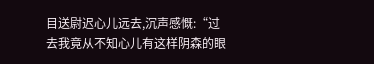目送尉迟心儿远去,沉声感慨:“过去我竟从不知心儿有这样阴森的眼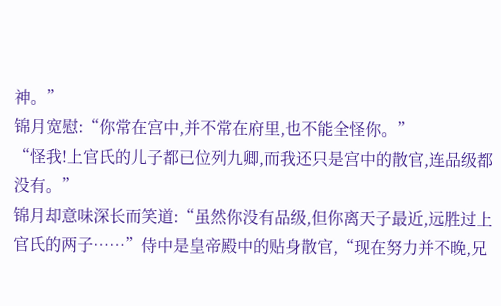神。”
锦月宽慰:“你常在宫中,并不常在府里,也不能全怪你。”
“怪我!上官氏的儿子都已位列九卿,而我还只是宫中的散官,连品级都没有。”
锦月却意味深长而笑道:“虽然你没有品级,但你离天子最近,远胜过上官氏的两子……”侍中是皇帝殿中的贴身散官,“现在努力并不晚,兄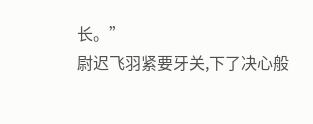长。”
尉迟飞羽紧要牙关,下了决心般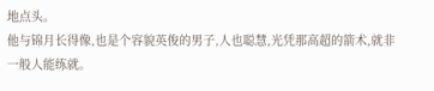地点头。
他与锦月长得像,也是个容貌英俊的男子,人也聪慧,光凭那高超的箭术,就非一般人能练就。